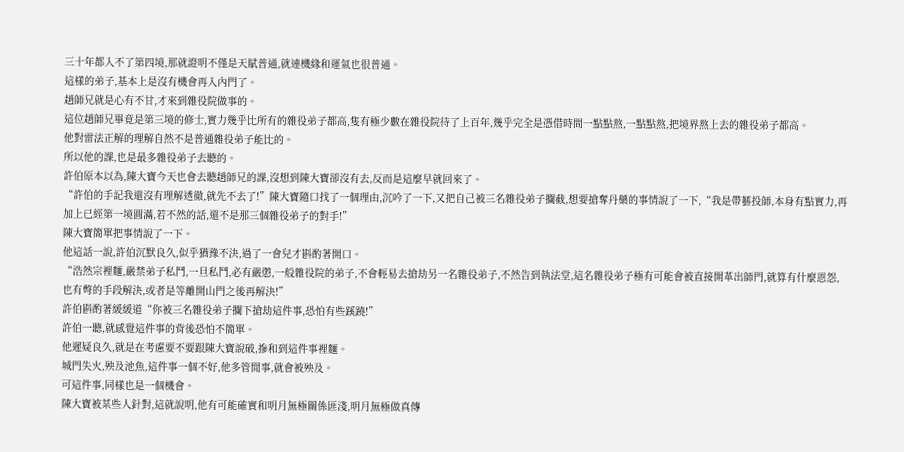三十年都入不了第四境,那就證明不僅是天賦普通,就連機緣和運氣也很普通。
這樣的弟子,基本上是沒有機會再入內門了。
趙師兄就是心有不甘,才來到雜役院做事的。
這位趙師兄畢竟是第三境的修士,實力幾乎比所有的雜役弟子都高,隻有極少數在雜役院待了上百年,幾乎完全是憑借時間一點點熬,一點點熬,把境界熬上去的雜役弟子都高。
他對雷法正解的理解自然不是普通雜役弟子能比的。
所以他的課,也是最多雜役弟子去聽的。
許伯原本以為,陳大寶今天也會去聽趙師兄的課,沒想到陳大寶卻沒有去,反而是這麼早就回來了。
“許伯的手記我還沒有理解透徹,就先不去了!”陳大寶隨口找了一個理由,沉吟了一下,又把自己被三名雜役弟子攔截,想要搶奪丹藥的事情說了一下,“我是帶藝投師,本身有點實力,再加上已經第一境圓滿,若不然的話,還不是那三個雜役弟子的對手!”
陳大寶簡單把事情說了一下。
他這話一說,許伯沉默良久,似乎猶豫不決,過了一會兒才斟酌著開口。
“浩然宗裡麵,嚴禁弟子私鬥,一旦私鬥,必有嚴懲,一般雜役院的弟子,不會輕易去搶劫另一名雜役弟子,不然告到執法堂,這名雜役弟子極有可能會被直接開革出師門,就算有什麼恩怨,也有彆的手段解決,或者是等離開山門之後再解決!”
許伯斟酌著緩緩道“你被三名雜役弟子攔下搶劫這件事,恐怕有些蹊蹺!”
許伯一聽,就感覺這件事的背後恐怕不簡單。
他遲疑良久,就是在考慮要不要跟陳大寶說破,摻和到這件事裡麵。
城門失火,殃及池魚,這件事一個不好,他多管閒事,就會被殃及。
可這件事,同樣也是一個機會。
陳大寶被某些人針對,這就說明,他有可能確實和明月無極關係匪淺,明月無極做真傳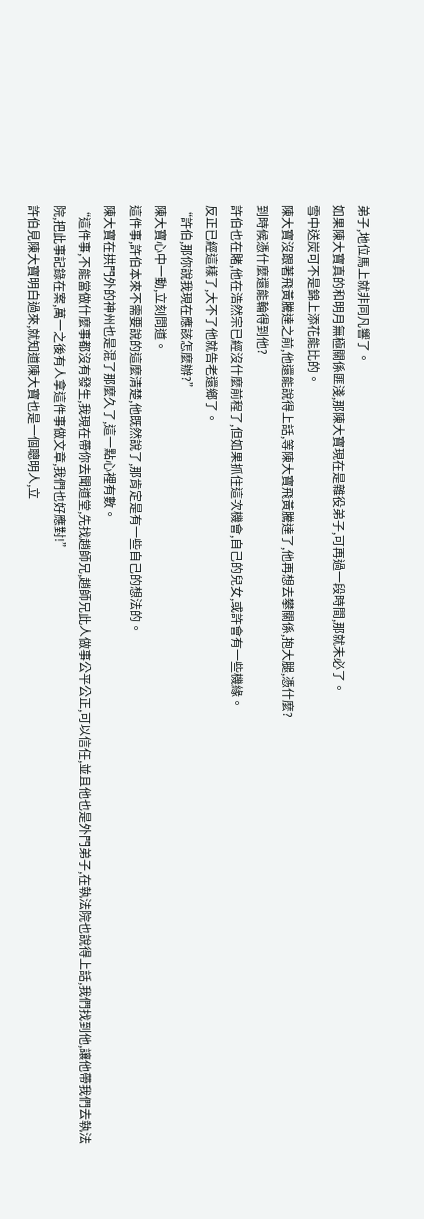弟子,地位馬上就非同凡響了。
如果陳大寶真的和明月無極關係匪淺,那陳大寶現在是雜役弟子,可再過一段時間,那就未必了。
雪中送炭可不是錦上添花能比的。
陳大寶沒跟著飛黃騰達之前,他還能說得上話,等陳大寶飛黃騰達了,他再想去攀關係,抱大腿,憑什麼?
到時候憑什麼還能輪得到他?
許伯也在賭,他在浩然宗已經沒什麼前程了,但如果抓住這次機會,自己的兒女,或許會有一些機緣。
反正已經這樣了,大不了他就告老還鄉了。
“許伯,那你說我現在應該怎麼辦?”
陳大寶心中一動,立刻問道。
這件事,許伯本來不需要說的這麼清楚,他既然說了,那肯定是有一些自己的想法的。
陳大寶在拱門外的神州也是混了那麼久了,這一點心裡有數。
“這件事,不能當做什麼事都沒有發生,我現在帶你去聞道堂,先找趙師兄,趙師兄此人做事公平公正,可以信任,並且他也是外門弟子,在執法院也說得上話,我們找到他,讓他帶我們去執法院,把此事記錄在案,萬一之後有人拿這件事做文章,我們也好應對!”
許伯見陳大寶明白過來,就知道陳大寶也是一個聰明人,立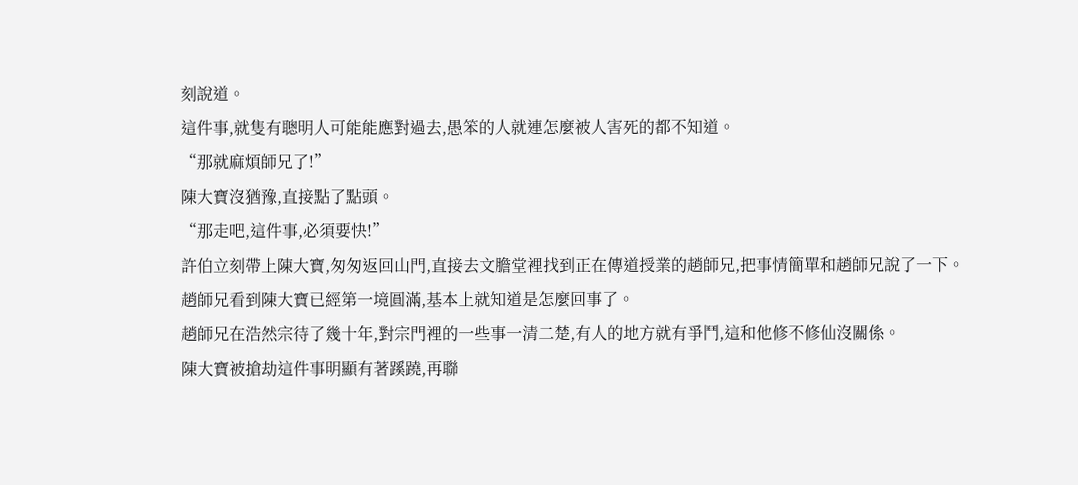刻說道。
這件事,就隻有聰明人可能能應對過去,愚笨的人就連怎麼被人害死的都不知道。
“那就麻煩師兄了!”
陳大寶沒猶豫,直接點了點頭。
“那走吧,這件事,必須要快!”
許伯立刻帶上陳大寶,匆匆返回山門,直接去文膽堂裡找到正在傳道授業的趙師兄,把事情簡單和趙師兄說了一下。
趙師兄看到陳大寶已經第一境圓滿,基本上就知道是怎麼回事了。
趙師兄在浩然宗待了幾十年,對宗門裡的一些事一清二楚,有人的地方就有爭鬥,這和他修不修仙沒關係。
陳大寶被搶劫這件事明顯有著蹊蹺,再聯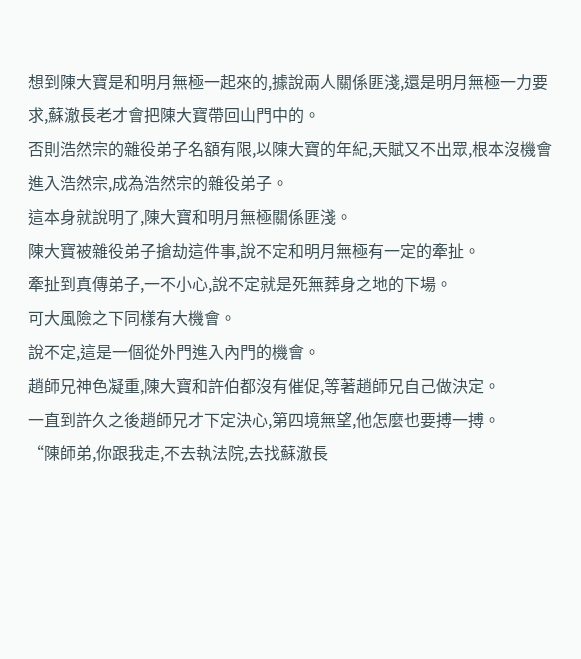想到陳大寶是和明月無極一起來的,據說兩人關係匪淺,還是明月無極一力要求,蘇澈長老才會把陳大寶帶回山門中的。
否則浩然宗的雜役弟子名額有限,以陳大寶的年紀,天賦又不出眾,根本沒機會進入浩然宗,成為浩然宗的雜役弟子。
這本身就說明了,陳大寶和明月無極關係匪淺。
陳大寶被雜役弟子搶劫這件事,說不定和明月無極有一定的牽扯。
牽扯到真傳弟子,一不小心,說不定就是死無葬身之地的下場。
可大風險之下同樣有大機會。
說不定,這是一個從外門進入內門的機會。
趙師兄神色凝重,陳大寶和許伯都沒有催促,等著趙師兄自己做決定。
一直到許久之後趙師兄才下定決心,第四境無望,他怎麼也要搏一搏。
“陳師弟,你跟我走,不去執法院,去找蘇澈長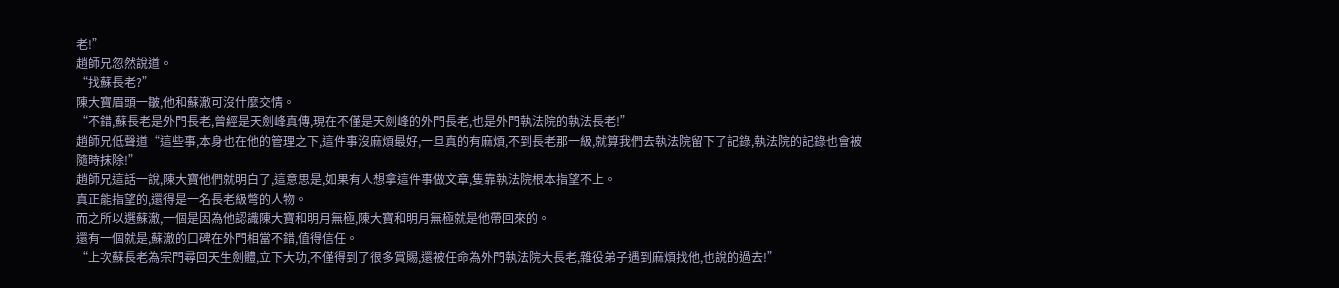老!”
趙師兄忽然說道。
“找蘇長老?”
陳大寶眉頭一皺,他和蘇澈可沒什麼交情。
“不錯,蘇長老是外門長老,曾經是天劍峰真傳,現在不僅是天劍峰的外門長老,也是外門執法院的執法長老!”
趙師兄低聲道“這些事,本身也在他的管理之下,這件事沒麻煩最好,一旦真的有麻煩,不到長老那一級,就算我們去執法院留下了記錄,執法院的記錄也會被隨時抹除!”
趙師兄這話一說,陳大寶他們就明白了,這意思是,如果有人想拿這件事做文章,隻靠執法院根本指望不上。
真正能指望的,還得是一名長老級彆的人物。
而之所以選蘇澈,一個是因為他認識陳大寶和明月無極,陳大寶和明月無極就是他帶回來的。
還有一個就是,蘇澈的口碑在外門相當不錯,值得信任。
“上次蘇長老為宗門尋回天生劍體,立下大功,不僅得到了很多賞賜,還被任命為外門執法院大長老,雜役弟子遇到麻煩找他,也說的過去!”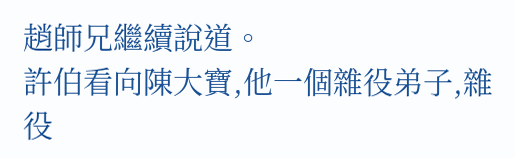趙師兄繼續說道。
許伯看向陳大寶,他一個雜役弟子,雜役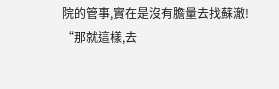院的管事,實在是沒有膽量去找蘇澈!
“那就這樣,去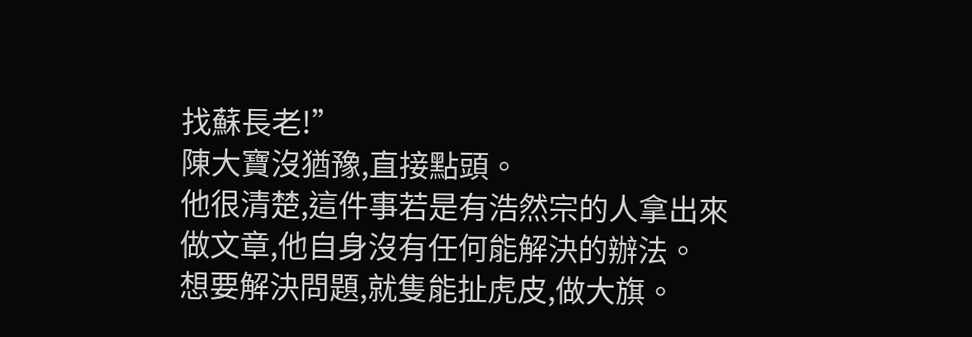找蘇長老!”
陳大寶沒猶豫,直接點頭。
他很清楚,這件事若是有浩然宗的人拿出來做文章,他自身沒有任何能解決的辦法。
想要解決問題,就隻能扯虎皮,做大旗。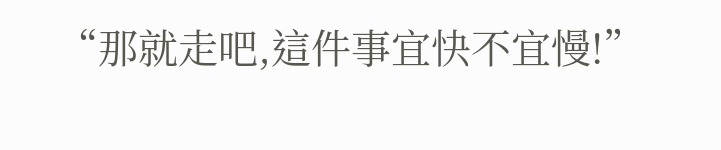“那就走吧,這件事宜快不宜慢!”